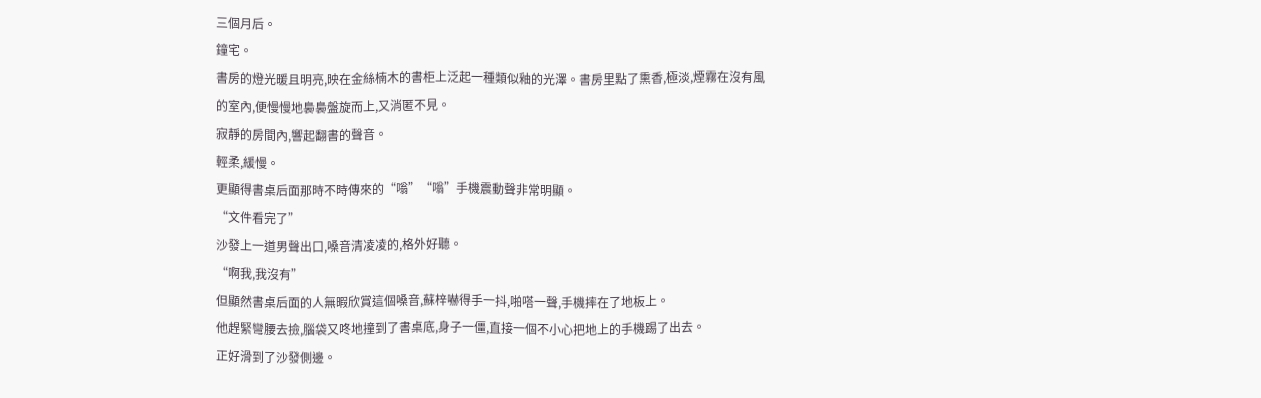三個月后。
鐘宅。
書房的燈光暖且明亮,映在金絲楠木的書柜上泛起一種類似釉的光澤。書房里點了熏香,極淡,煙霧在沒有風的室內,便慢慢地裊裊盤旋而上,又消匿不見。
寂靜的房間內,響起翻書的聲音。
輕柔,緩慢。
更顯得書桌后面那時不時傳來的“嗡”“嗡”手機震動聲非常明顯。
“文件看完了”
沙發上一道男聲出口,嗓音清凌凌的,格外好聽。
“啊我,我沒有”
但顯然書桌后面的人無暇欣賞這個嗓音,蘇梓嚇得手一抖,啪嗒一聲,手機摔在了地板上。
他趕緊彎腰去撿,腦袋又咚地撞到了書桌底,身子一僵,直接一個不小心把地上的手機踢了出去。
正好滑到了沙發側邊。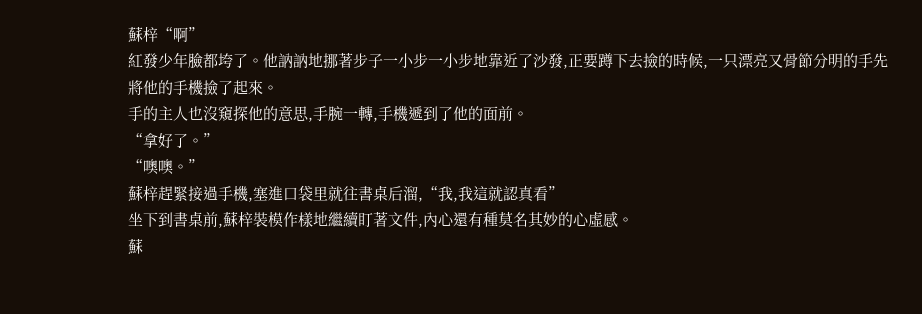蘇梓“啊”
紅發少年臉都垮了。他訥訥地挪著步子一小步一小步地靠近了沙發,正要蹲下去撿的時候,一只漂亮又骨節分明的手先將他的手機撿了起來。
手的主人也沒窺探他的意思,手腕一轉,手機遞到了他的面前。
“拿好了。”
“噢噢。”
蘇梓趕緊接過手機,塞進口袋里就往書桌后溜,“我,我這就認真看”
坐下到書桌前,蘇梓裝模作樣地繼續盯著文件,內心還有種莫名其妙的心虛感。
蘇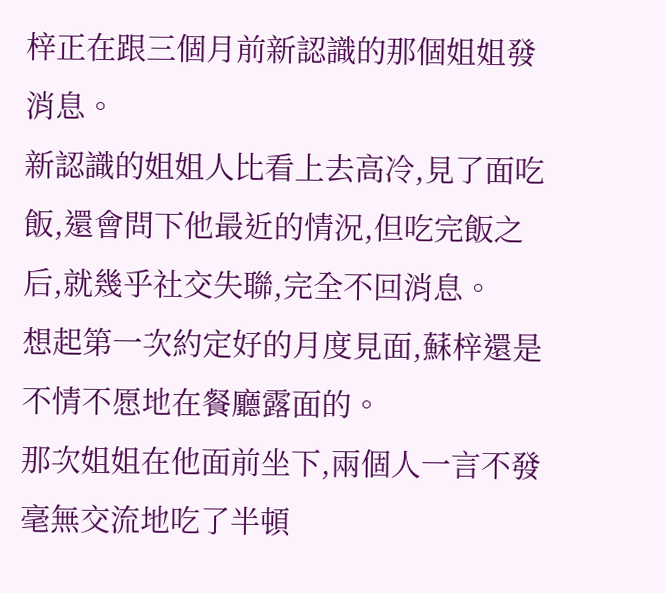梓正在跟三個月前新認識的那個姐姐發消息。
新認識的姐姐人比看上去高冷,見了面吃飯,還會問下他最近的情況,但吃完飯之后,就幾乎社交失聯,完全不回消息。
想起第一次約定好的月度見面,蘇梓還是不情不愿地在餐廳露面的。
那次姐姐在他面前坐下,兩個人一言不發毫無交流地吃了半頓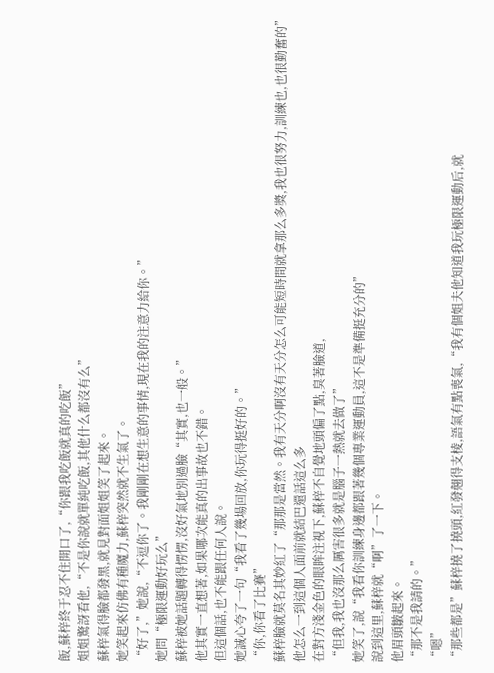飯,蘇梓終于忍不住開口了,“你跟我吃飯就真的吃飯”
姐姐驚訝看他,“不是你說就單純吃飯,其他什么都沒有么”
蘇梓氣得臉都發黑,就見對面姐姐笑了起來。
她笑起來仿佛有種魔力,蘇梓突然就不生氣了。
“好了,”她說,“不逗你了。我剛剛在想生意的事情,現在我的注意力給你。”
她問“極限運動好玩么”
蘇梓被她話題轉得愣愣,沒好氣地別過臉“其實,也一般。”
他其實一直想著,如果哪次能真的出事故也不錯。
但這個話,也不能跟任何人說。
她誠心夸了一句“我看了幾場回放,你玩得挺好的。”
“你,你看了比賽”
蘇梓臉就莫名其妙紅了“那那是當然。我有天分啊沒有天分怎么可能短時間就拿那么多獎,我也很努力,訓練也,也很勤奮的”
他怎么一到這個人面前就結巴還話這么多
在對方淺金色的眼眸注視下,蘇梓不自覺地頭偏了點,臭著臉道,
“但我,我也沒那么厲害很多就是腦子一熱就去做了”
她笑了,說“我看你訓練身邊都跟著幾個專業運動員,這不是準備挺充分的”
說到這里,蘇梓就“啊”了一下。
他眉頭皺起來。
“那不是我請的。”
“嗯”
“那些都是”蘇梓撓了撓頭,紅發翹得支棱,語氣有點喪氣,“我有個姐夫他知道我玩極限運動后,就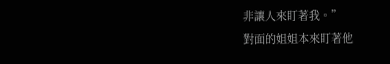非讓人來盯著我。”
對面的姐姐本來盯著他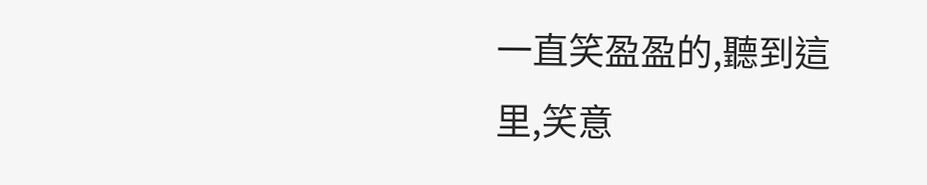一直笑盈盈的,聽到這里,笑意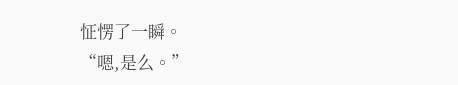怔愣了一瞬。
“嗯,是么。”